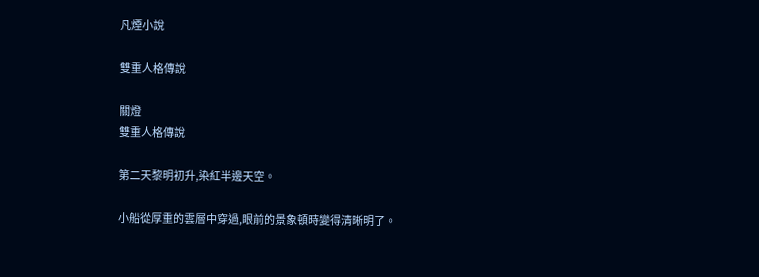凡煙小說

雙重人格傳說

關燈
雙重人格傳說

第二天黎明初升,染紅半邊天空。

小船從厚重的雲層中穿過,眼前的景象頓時變得清晰明了。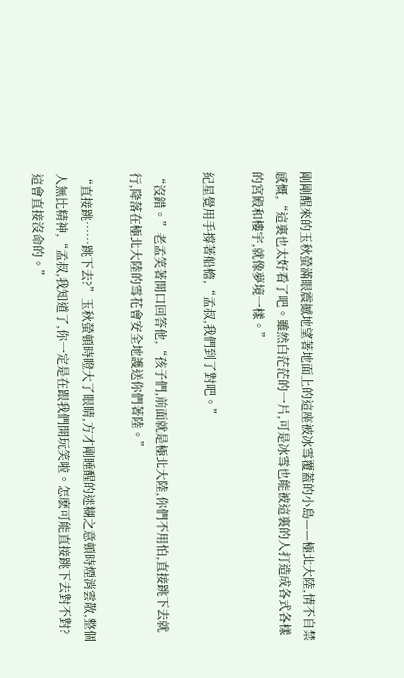剛剛醒來的玉秋螢滿眼震撼地望著地面上的這座被冰雪覆蓋的小島——極北大陸,情不自禁感慨,“這裏也太好看了吧。雖然白茫茫的一片,可是冰雪也能被這裏的人打造成各式各樣的宮殿和樓宇,就像夢境一樣。”

紀星覺用手撐著船檐,“孟叔,我們到了對吧。”

“沒錯。”老孟笑著開口回答他,“孩子們,前面就是極北大陸,你們不用怕,直接跳下去就行,降落在極北大陸的雪花會安全地護送你們著陸。”

“直接跳……跳下去?”玉秋螢頓時瞪大了眼睛,方才剛睡醒的迷糊之意頓時煙消雲散,整個人無比精神,“孟叔,我知道了,你一定是在跟我們開玩笑啦。怎麽可能直接跳下去對不對?這會直接沒命的。”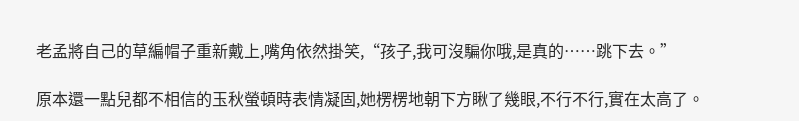老孟將自己的草編帽子重新戴上,嘴角依然掛笑,“孩子,我可沒騙你哦,是真的……跳下去。”

原本還一點兒都不相信的玉秋螢頓時表情凝固,她楞楞地朝下方瞅了幾眼,不行不行,實在太高了。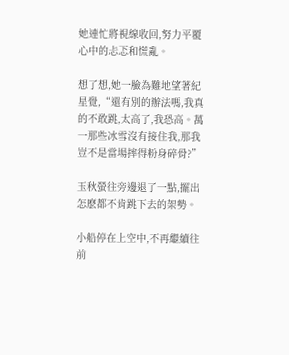她連忙將視線收回,努力平覆心中的忐忑和慌亂。

想了想,她一臉為難地望著紀星覺,“還有別的辦法嗎,我真的不敢跳,太高了,我恐高。萬一那些冰雪沒有接住我,那我豈不是當場摔得粉身碎骨?”

玉秋螢往旁邊退了一點,擺出怎麽都不肯跳下去的架勢。

小船停在上空中,不再繼續往前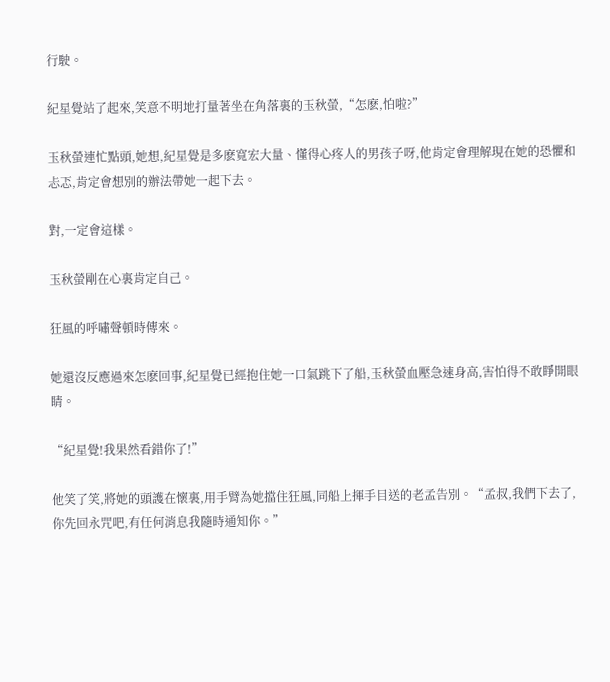行駛。

紀星覺站了起來,笑意不明地打量著坐在角落裏的玉秋螢,“怎麽,怕啦?”

玉秋螢連忙點頭,她想,紀星覺是多麽寬宏大量、懂得心疼人的男孩子呀,他肯定會理解現在她的恐懼和忐忑,肯定會想別的辦法帶她一起下去。

對,一定會這樣。

玉秋螢剛在心裏肯定自己。

狂風的呼嘯聲頓時傳來。

她還沒反應過來怎麽回事,紀星覺已經抱住她一口氣跳下了船,玉秋螢血壓急速身高,害怕得不敢睜開眼睛。

“紀星覺!我果然看錯你了!”

他笑了笑,將她的頭護在懷裏,用手臂為她擋住狂風,同船上揮手目送的老孟告別。“孟叔,我們下去了,你先回永咒吧,有任何消息我隨時通知你。”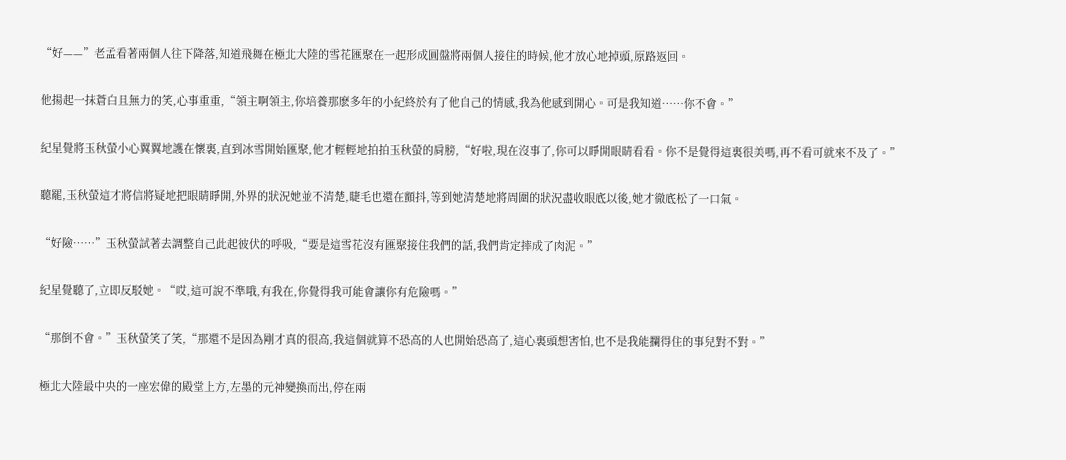“好——”老孟看著兩個人往下降落,知道飛舞在極北大陸的雪花匯聚在一起形成圓盤將兩個人接住的時候,他才放心地掉頭,原路返回。

他揚起一抹蒼白且無力的笑,心事重重,“領主啊領主,你培養那麽多年的小紀終於有了他自己的情感,我為他感到開心。可是我知道……你不會。”

紀星覺將玉秋螢小心翼翼地護在懷裏,直到冰雪開始匯聚,他才輕輕地拍拍玉秋螢的肩膀,“好啦,現在沒事了,你可以睜開眼睛看看。你不是覺得這裏很美嗎,再不看可就來不及了。”

聽罷,玉秋螢這才將信將疑地把眼睛睜開,外界的狀況她並不清楚,睫毛也還在顫抖,等到她清楚地將周圍的狀況盡收眼底以後,她才徹底松了一口氣。

“好險……”玉秋螢試著去調整自己此起彼伏的呼吸,“要是這雪花沒有匯聚接住我們的話,我們肯定摔成了肉泥。”

紀星覺聽了,立即反駁她。“哎,這可說不準哦,有我在,你覺得我可能會讓你有危險嗎。”

“那倒不會。”玉秋螢笑了笑,“那還不是因為剛才真的很高,我這個就算不恐高的人也開始恐高了,這心裏頭想害怕,也不是我能攔得住的事兒對不對。”

極北大陸最中央的一座宏偉的殿堂上方,左墨的元神變換而出,停在兩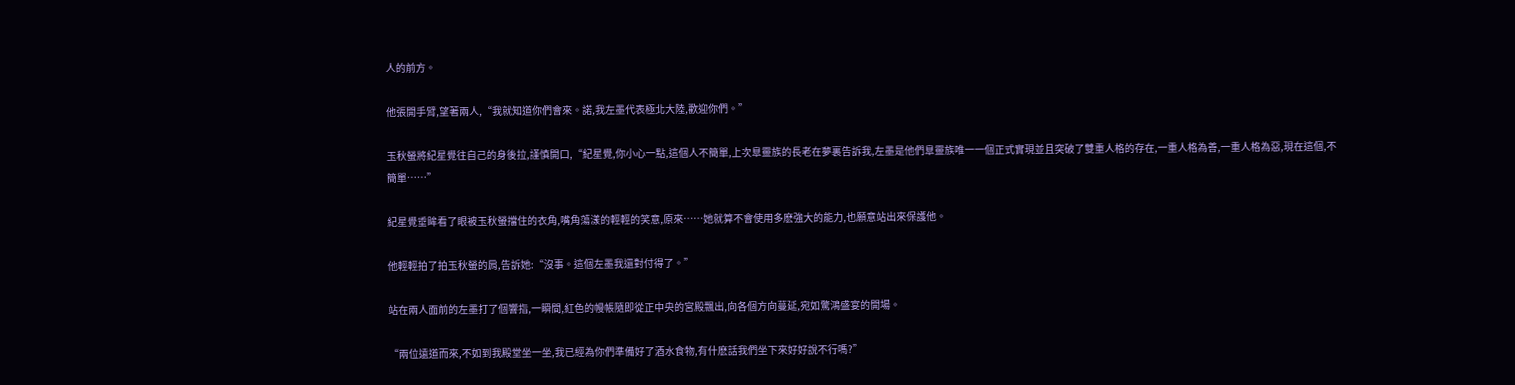人的前方。

他張開手臂,望著兩人,“我就知道你們會來。諾,我左墨代表極北大陸,歡迎你們。”

玉秋螢將紀星覺往自己的身後拉,謹慎開口,“紀星覺,你小心一點,這個人不簡單,上次臯靈族的長老在夢裏告訴我,左墨是他們臯靈族唯一一個正式實現並且突破了雙重人格的存在,一重人格為善,一重人格為惡,現在這個,不簡單……”

紀星覺垂眸看了眼被玉秋螢擋住的衣角,嘴角蕩漾的輕輕的笑意,原來……她就算不會使用多麽強大的能力,也願意站出來保護他。

他輕輕拍了拍玉秋螢的肩,告訴她:“沒事。這個左墨我還對付得了。”

站在兩人面前的左墨打了個響指,一瞬間,紅色的幔帳隨即從正中央的宮殿飄出,向各個方向蔓延,宛如驚鴻盛宴的開場。

“兩位遠道而來,不如到我殿堂坐一坐,我已經為你們準備好了酒水食物,有什麽話我們坐下來好好說不行嗎?”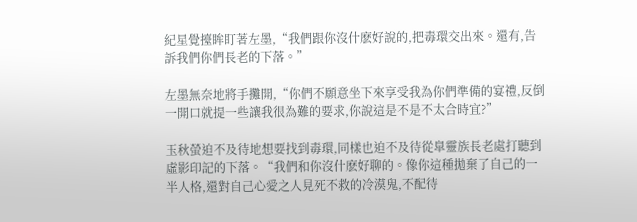紀星覺擡眸盯著左墨,“我們跟你沒什麽好說的,把毒環交出來。還有,告訴我們你們長老的下落。”

左墨無奈地將手攤開,“你們不願意坐下來享受我為你們準備的宴禮,反倒一開口就提一些讓我很為難的要求,你說這是不是不太合時宜?”

玉秋螢迫不及待地想要找到毒環,同樣也迫不及待從臯靈族長老處打聽到虛影印記的下落。“我們和你沒什麽好聊的。像你這種拋棄了自己的一半人格,還對自己心愛之人見死不救的冷漠鬼,不配待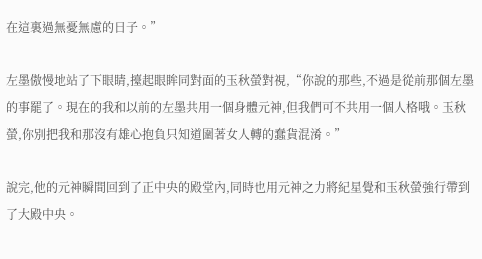在這裏過無憂無慮的日子。”

左墨傲慢地站了下眼睛,擡起眼眸同對面的玉秋螢對視,“你說的那些,不過是從前那個左墨的事罷了。現在的我和以前的左墨共用一個身體元神,但我們可不共用一個人格哦。玉秋螢,你別把我和那沒有雄心抱負只知道圍著女人轉的蠢貨混淆。”

說完,他的元神瞬間回到了正中央的殿堂內,同時也用元神之力將紀星覺和玉秋螢強行帶到了大殿中央。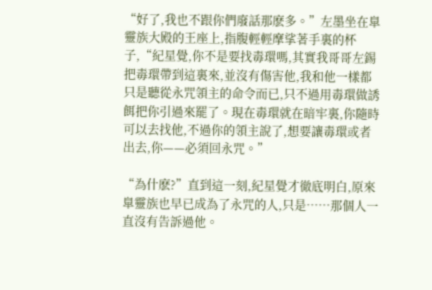“好了,我也不跟你們廢話那麽多。”左墨坐在臯靈族大殿的王座上,指腹輕輕摩挲著手裏的杯子,“紀星覺,你不是要找毒環嗎,其實我哥哥左錫把毒環帶到這裏來,並沒有傷害他,我和他一樣都只是聽從永咒領主的命令而已,只不過用毒環做誘餌把你引過來罷了。現在毒環就在暗牢裏,你隨時可以去找他,不過你的領主說了,想要讓毒環或者出去,你——必須回永咒。”

“為什麽?”直到這一刻,紀星覺才徹底明白,原來臯靈族也早已成為了永咒的人,只是……那個人一直沒有告訴過他。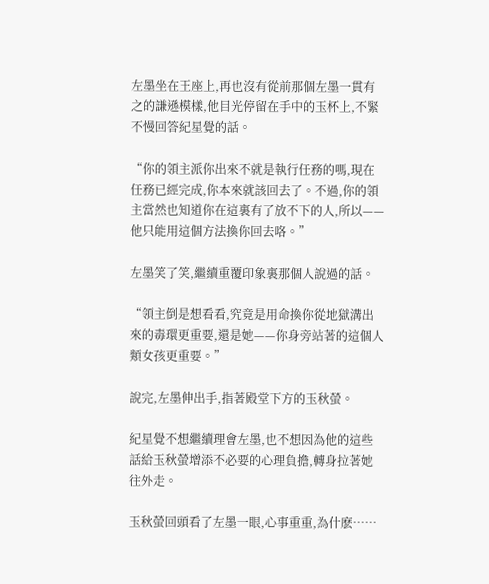左墨坐在王座上,再也沒有從前那個左墨一貫有之的謙遜模樣,他目光停留在手中的玉杯上,不緊不慢回答紀星覺的話。

“你的領主派你出來不就是執行任務的嗎,現在任務已經完成,你本來就該回去了。不過,你的領主當然也知道你在這裏有了放不下的人,所以——他只能用這個方法換你回去咯。”

左墨笑了笑,繼續重覆印象裏那個人說過的話。

“領主倒是想看看,究竟是用命換你從地獄溝出來的毒環更重要,還是她——你身旁站著的這個人類女孩更重要。”

說完,左墨伸出手,指著殿堂下方的玉秋螢。

紀星覺不想繼續理會左墨,也不想因為他的這些話給玉秋螢增添不必要的心理負擔,轉身拉著她往外走。

玉秋螢回頭看了左墨一眼,心事重重,為什麽……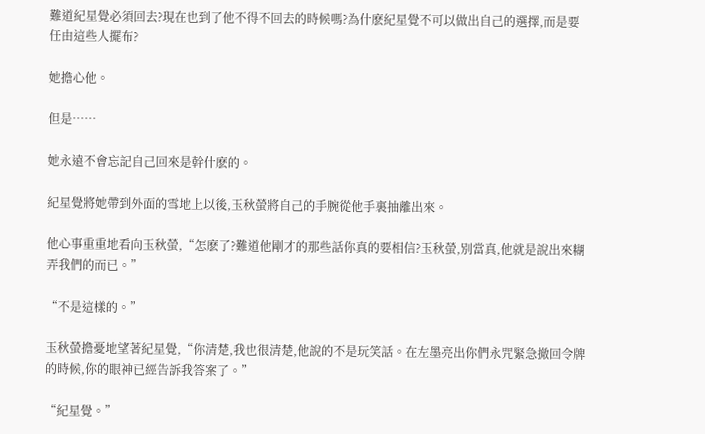難道紀星覺必須回去?現在也到了他不得不回去的時候嗎?為什麽紀星覺不可以做出自己的選擇,而是要任由這些人擺布?

她擔心他。

但是……

她永遠不會忘記自己回來是幹什麽的。

紀星覺將她帶到外面的雪地上以後,玉秋螢將自己的手腕從他手裏抽離出來。

他心事重重地看向玉秋螢,“怎麽了?難道他剛才的那些話你真的要相信?玉秋螢,別當真,他就是說出來糊弄我們的而已。”

“不是這樣的。”

玉秋螢擔憂地望著紀星覺,“你清楚,我也很清楚,他說的不是玩笑話。在左墨亮出你們永咒緊急撤回令牌的時候,你的眼神已經告訴我答案了。”

“紀星覺。”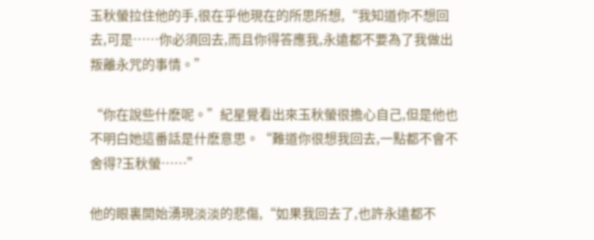玉秋螢拉住他的手,很在乎他現在的所思所想,“我知道你不想回去,可是……你必須回去,而且你得答應我,永遠都不要為了我做出叛離永咒的事情。”

“你在說些什麽呢。”紀星覺看出來玉秋螢很擔心自己,但是他也不明白她這番話是什麽意思。“難道你很想我回去,一點都不會不舍得?玉秋螢……”

他的眼裏開始湧現淡淡的悲傷,“如果我回去了,也許永遠都不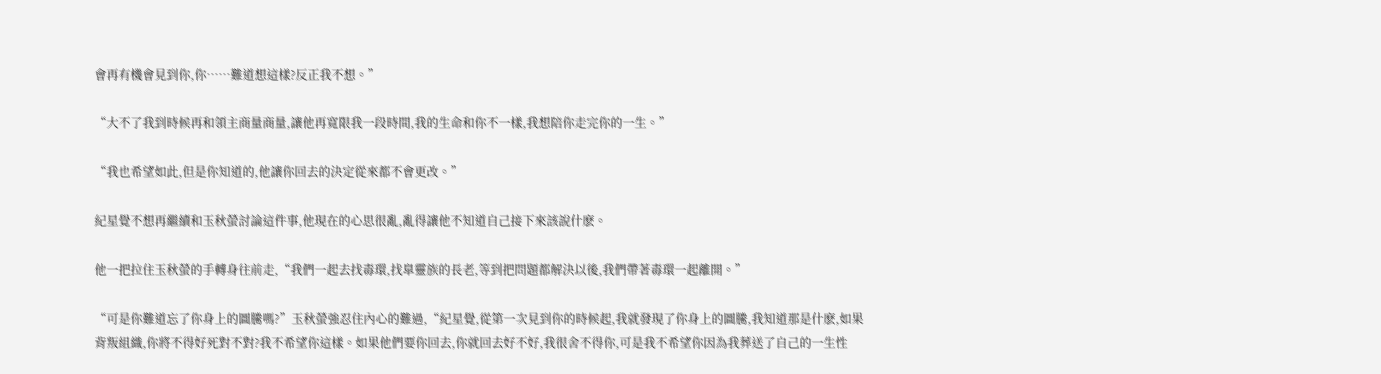會再有機會見到你,你……難道想這樣?反正我不想。”

“大不了我到時候再和領主商量商量,讓他再寬限我一段時間,我的生命和你不一樣,我想陪你走完你的一生。”

“我也希望如此,但是你知道的,他讓你回去的決定從來都不會更改。”

紀星覺不想再繼續和玉秋螢討論這件事,他現在的心思很亂,亂得讓他不知道自己接下來該說什麽。

他一把拉住玉秋螢的手轉身往前走,“我們一起去找毒環,找臯靈族的長老,等到把問題都解決以後,我們帶著毒環一起離開。”

“可是你難道忘了你身上的圖騰嗎?”玉秋螢強忍住內心的難過,“紀星覺,從第一次見到你的時候起,我就發現了你身上的圖騰,我知道那是什麽,如果背叛組織,你將不得好死對不對?我不希望你這樣。如果他們要你回去,你就回去好不好,我很舍不得你,可是我不希望你因為我葬送了自己的一生性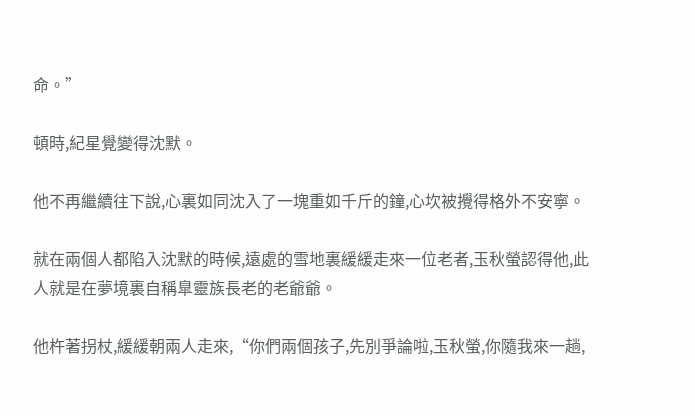命。”

頓時,紀星覺變得沈默。

他不再繼續往下說,心裏如同沈入了一塊重如千斤的鐘,心坎被攪得格外不安寧。

就在兩個人都陷入沈默的時候,遠處的雪地裏緩緩走來一位老者,玉秋螢認得他,此人就是在夢境裏自稱臯靈族長老的老爺爺。

他杵著拐杖,緩緩朝兩人走來,“你們兩個孩子,先別爭論啦,玉秋螢,你隨我來一趟,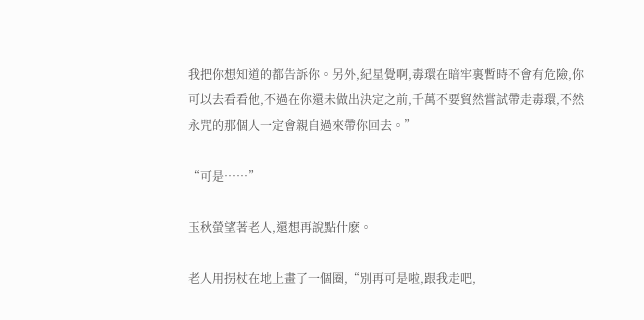我把你想知道的都告訴你。另外,紀星覺啊,毒環在暗牢裏暫時不會有危險,你可以去看看他,不過在你還未做出決定之前,千萬不要貿然嘗試帶走毒環,不然永咒的那個人一定會親自過來帶你回去。”

“可是……”

玉秋螢望著老人,還想再說點什麽。

老人用拐杖在地上畫了一個圈,“別再可是啦,跟我走吧,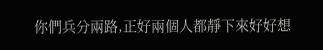你們兵分兩路,正好兩個人都靜下來好好想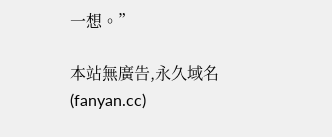一想。”

本站無廣告,永久域名(fanyan.cc)